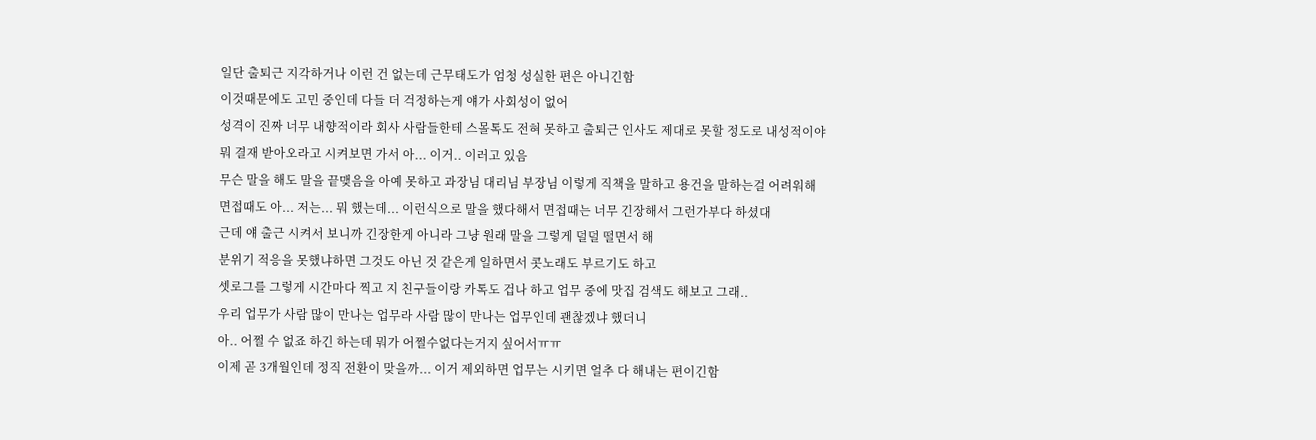일단 출퇴근 지각하거나 이런 건 없는데 근무태도가 엄청 성실한 편은 아니긴함
이것때문에도 고민 중인데 다들 더 걱정하는게 얘가 사회성이 없어
성격이 진짜 너무 내향적이라 회사 사람들한테 스몰톡도 전혀 못하고 출퇴근 인사도 제대로 못할 정도로 내성적이야
뭐 결재 받아오라고 시켜보면 가서 아... 이거.. 이러고 있음
무슨 말을 해도 말을 끝맺음을 아예 못하고 과장님 대리님 부장님 이렇게 직책을 말하고 용건을 말하는걸 어려워해
면접때도 아... 저는... 뭐 했는데... 이런식으로 말을 했다해서 면접때는 너무 긴장해서 그런가부다 하셨대
근데 얘 출근 시켜서 보니까 긴장한게 아니라 그냥 원래 말을 그렇게 덜덜 떨면서 해
분위기 적응을 못했냐하면 그것도 아닌 것 같은게 일하면서 콧노래도 부르기도 하고
셋로그를 그렇게 시간마다 찍고 지 친구들이랑 카톡도 겁나 하고 업무 중에 맛집 검색도 해보고 그래..
우리 업무가 사람 많이 만나는 업무라 사람 많이 만나는 업무인데 괜찮겠냐 했더니
아.. 어쩔 수 없죠 하긴 하는데 뭐가 어쩔수없다는거지 싶어서ㅠㅠ
이제 곧 3개월인데 정직 전환이 맞을까... 이거 제외하면 업무는 시키면 얼추 다 해내는 편이긴함